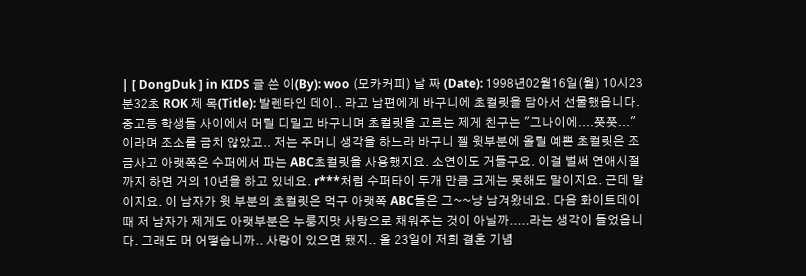| [ DongDuk ] in KIDS 글 쓴 이(By): woo (모카커피) 날 짜 (Date): 1998년02월16일(월) 10시23분32초 ROK 제 목(Title): 발렌타인 데이.. 라고 남편에게 바구니에 초컬릿을 담아서 선물했읍니다. 중고등 학생들 사이에서 머릴 디밀고 바구니며 초컬릿을 고르는 제게 친구는 "그나이에....쯧쯧..." 이라며 조소를 금치 않았고.. 저는 주머니 생각을 하느라 바구니 젤 윗부분에 올릴 예쁜 초컬릿은 조금사고 아랫쪽은 수퍼에서 파는 ABC초컬릿을 사용했지요. 소연이도 거들구요. 이걸 벌써 연애시절까지 하면 거의 10년을 하고 있네요. r***처럼 수퍼타이 두개 만큼 크게는 못해도 말이지요. 근데 말이지요. 이 남자가 윗 부분의 초컬릿은 먹구 아랫쪽 ABC들은 그~~냥 남겨왔네요. 다음 화이트데이 때 저 남자가 제게도 아랫부분은 누룽지맛 사탕으로 채워주는 것이 아닐까.....라는 생각이 들었읍니다. 그래도 머 어떻습니까.. 사랑이 있으면 됐지.. 올 23일이 저희 결혼 기념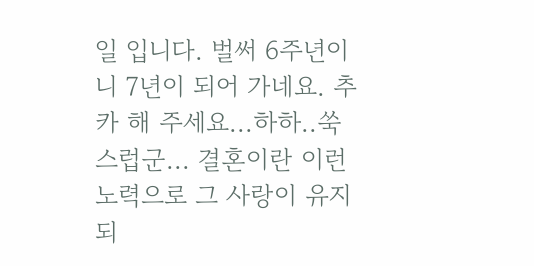일 입니다. 벌써 6주년이니 7년이 되어 가네요. 추카 해 주세요...하하..쑥스럽군... 결혼이란 이런 노력으로 그 사랑이 유지되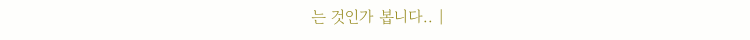는 것인가 봅니다.. |